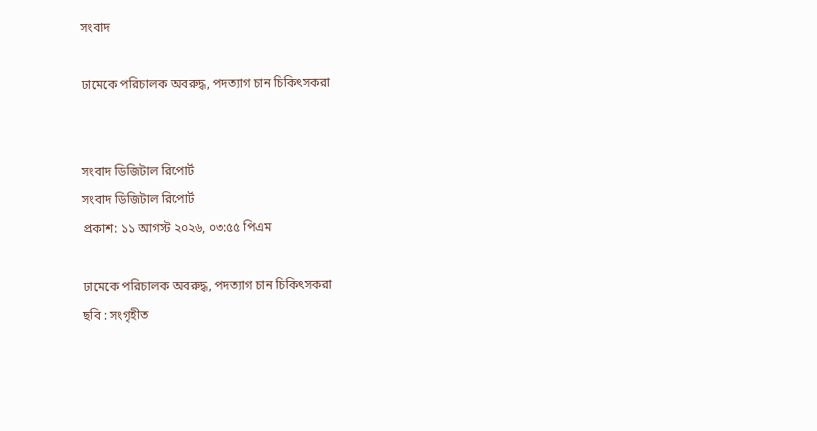সংবাদ

ঢামেকে পরিচালক অবরুদ্ধ, পদত্যাগ চান চিকিৎসকরা


সংবাদ ডিজিটাল রিপোর্ট
সংবাদ ডিজিটাল রিপোর্ট
প্রকাশ: ১১ আগস্ট ২০২৬, ০৩:৫৫ পিএম

ঢামেকে পরিচালক অবরুদ্ধ, পদত্যাগ চান চিকিৎসকরা
ছবি : সংগৃহীত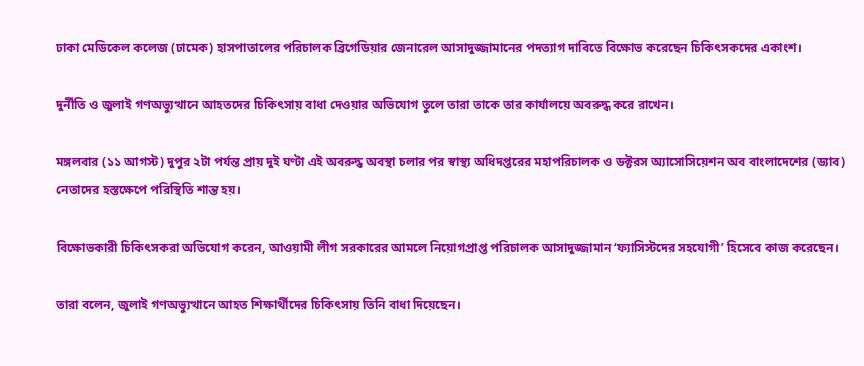ঢাকা মেডিকেল কলেজ (ঢামেক) হাসপাতালের পরিচালক ব্রিগেডিয়ার জেনারেল আসাদুজ্জামানের পদত্যাগ দাবিতে বিক্ষোভ করেছেন চিকিৎসকদের একাংশ।

দুর্নীতি ও জুলাই গণঅভ্যুত্থানে আহতদের চিকিৎসায় বাধা দেওয়ার অভিযোগ তুলে তারা তাকে তার কার্যালয়ে অবরুদ্ধ করে রাখেন।

মঙ্গলবার (১১ আগস্ট) দুপুর ২টা পর্যন্ত প্রায় দুই ঘণ্টা এই অবরুদ্ধ অবস্থা চলার পর স্বাস্থ্য অধিদপ্তরের মহাপরিচালক ও ডক্টরস অ্যাসোসিয়েশন অব বাংলাদেশের (ড্যাব) নেতাদের হস্তক্ষেপে পরিস্থিতি শান্ত হয়।

বিক্ষোভকারী চিকিৎসকরা অভিযোগ করেন, আওয়ামী লীগ সরকারের আমলে নিয়োগপ্রাপ্ত পরিচালক আসাদুজ্জামান ‘ফ্যাসিস্টদের সহযোগী’ হিসেবে কাজ করেছেন।

তারা বলেন, জুলাই গণঅভ্যুত্থানে আহত শিক্ষার্থীদের চিকিৎসায় তিনি বাধা দিয়েছেন।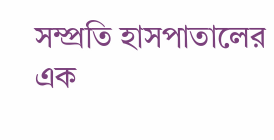সম্প্রতি হাসপাতালের এক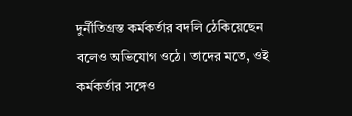দুর্নীতিগ্রস্ত কর্মকর্তার বদলি ঠেকিয়েছেন বলেও অভিযোগ ওঠে। তাদের মতে, ওই কর্মকর্তার সঙ্গেও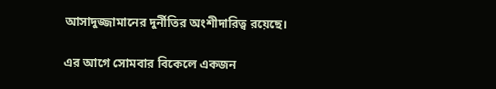আসাদুজ্জামানের দুর্নীতির অংশীদারিত্ব রয়েছে।

এর আগে সোমবার বিকেলে একজন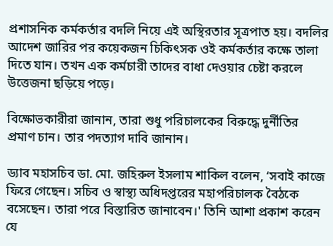প্রশাসনিক কর্মকর্তার বদলি নিয়ে এই অস্থিরতার সূত্রপাত হয়। বদলির আদেশ জারির পর কয়েকজন চিকিৎসক ওই কর্মকর্তার কক্ষে তালা দিতে যান। তখন এক কর্মচারী তাদের বাধা দেওয়ার চেষ্টা করলে উত্তেজনা ছড়িয়ে পড়ে।

বিক্ষোভকারীরা জানান, তারা শুধু পরিচালকের বিরুদ্ধে দুর্নীতির প্রমাণ চান। তার পদত্যাগ দাবি জানান।

ড্যাব মহাসচিব ডা. মো. জহিরুল ইসলাম শাকিল বলেন, ‘সবাই কাজে ফিরে গেছেন। সচিব ও স্বাস্থ্য অধিদপ্তরের মহাপরিচালক বৈঠকে বসেছেন। তারা পরে বিস্তারিত জানাবেন।' তিনি আশা প্রকাশ করেন যে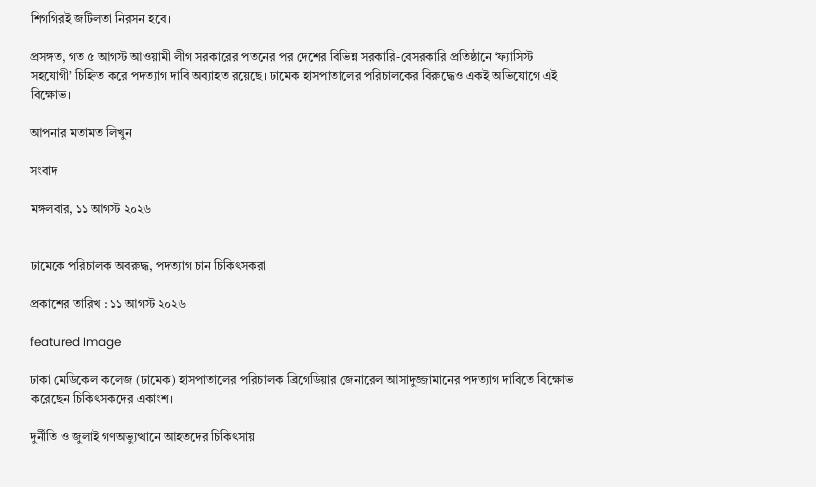শিগগিরই জটিলতা নিরসন হবে।

প্রসঙ্গত, গত ৫ আগস্ট আওয়ামী লীগ সরকারের পতনের পর দেশের বিভিন্ন সরকারি-বেসরকারি প্রতিষ্ঠানে ‘ফ্যাসিস্ট সহযোগী’ চিহ্নিত করে পদত্যাগ দাবি অব্যাহত রয়েছে। ঢামেক হাসপাতালের পরিচালকের বিরুদ্ধেও একই অভিযোগে এই বিক্ষোভ।

আপনার মতামত লিখুন

সংবাদ

মঙ্গলবার, ১১ আগস্ট ২০২৬


ঢামেকে পরিচালক অবরুদ্ধ, পদত্যাগ চান চিকিৎসকরা

প্রকাশের তারিখ : ১১ আগস্ট ২০২৬

featured Image

ঢাকা মেডিকেল কলেজ (ঢামেক) হাসপাতালের পরিচালক ব্রিগেডিয়ার জেনারেল আসাদুজ্জামানের পদত্যাগ দাবিতে বিক্ষোভ করেছেন চিকিৎসকদের একাংশ।

দুর্নীতি ও জুলাই গণঅভ্যুত্থানে আহতদের চিকিৎসায়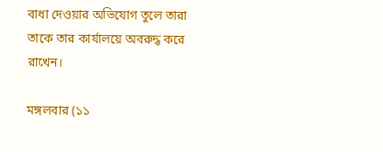বাধা দেওয়ার অভিযোগ তুলে তারা তাকে তার কার্যালয়ে অবরুদ্ধ করে রাখেন।

মঙ্গলবার (১১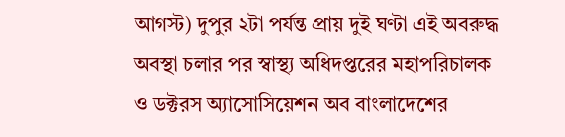আগস্ট) দুপুর ২টা পর্যন্ত প্রায় দুই ঘণ্টা এই অবরুদ্ধ অবস্থা চলার পর স্বাস্থ্য অধিদপ্তরের মহাপরিচালক ও ডক্টরস অ্যাসোসিয়েশন অব বাংলাদেশের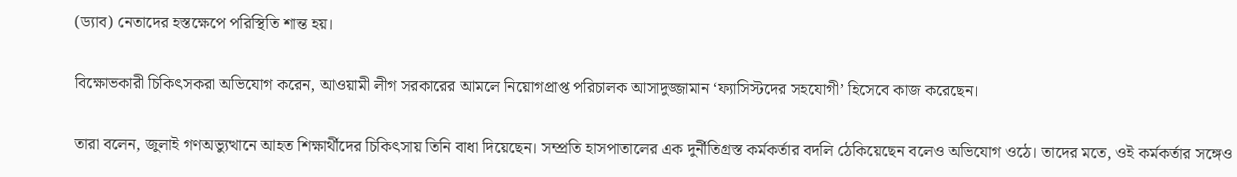(ড্যাব) নেতাদের হস্তক্ষেপে পরিস্থিতি শান্ত হয়।

বিক্ষোভকারী চিকিৎসকরা অভিযোগ করেন, আওয়ামী লীগ সরকারের আমলে নিয়োগপ্রাপ্ত পরিচালক আসাদুজ্জামান ‘ফ্যাসিস্টদের সহযোগী’ হিসেবে কাজ করেছেন।

তারা বলেন, জুলাই গণঅভ্যুত্থানে আহত শিক্ষার্থীদের চিকিৎসায় তিনি বাধা দিয়েছেন। সম্প্রতি হাসপাতালের এক দুর্নীতিগ্রস্ত কর্মকর্তার বদলি ঠেকিয়েছেন বলেও অভিযোগ ওঠে। তাদের মতে, ওই কর্মকর্তার সঙ্গেও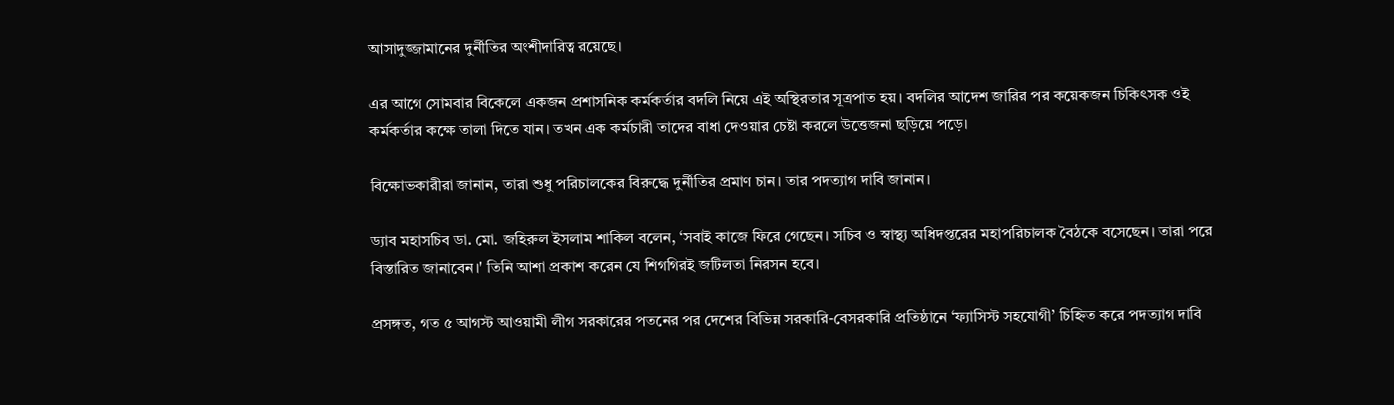আসাদুজ্জামানের দুর্নীতির অংশীদারিত্ব রয়েছে।

এর আগে সোমবার বিকেলে একজন প্রশাসনিক কর্মকর্তার বদলি নিয়ে এই অস্থিরতার সূত্রপাত হয়। বদলির আদেশ জারির পর কয়েকজন চিকিৎসক ওই কর্মকর্তার কক্ষে তালা দিতে যান। তখন এক কর্মচারী তাদের বাধা দেওয়ার চেষ্টা করলে উত্তেজনা ছড়িয়ে পড়ে।

বিক্ষোভকারীরা জানান, তারা শুধু পরিচালকের বিরুদ্ধে দুর্নীতির প্রমাণ চান। তার পদত্যাগ দাবি জানান।

ড্যাব মহাসচিব ডা. মো. জহিরুল ইসলাম শাকিল বলেন, ‘সবাই কাজে ফিরে গেছেন। সচিব ও স্বাস্থ্য অধিদপ্তরের মহাপরিচালক বৈঠকে বসেছেন। তারা পরে বিস্তারিত জানাবেন।' তিনি আশা প্রকাশ করেন যে শিগগিরই জটিলতা নিরসন হবে।

প্রসঙ্গত, গত ৫ আগস্ট আওয়ামী লীগ সরকারের পতনের পর দেশের বিভিন্ন সরকারি-বেসরকারি প্রতিষ্ঠানে ‘ফ্যাসিস্ট সহযোগী’ চিহ্নিত করে পদত্যাগ দাবি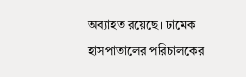অব্যাহত রয়েছে। ঢামেক হাসপাতালের পরিচালকের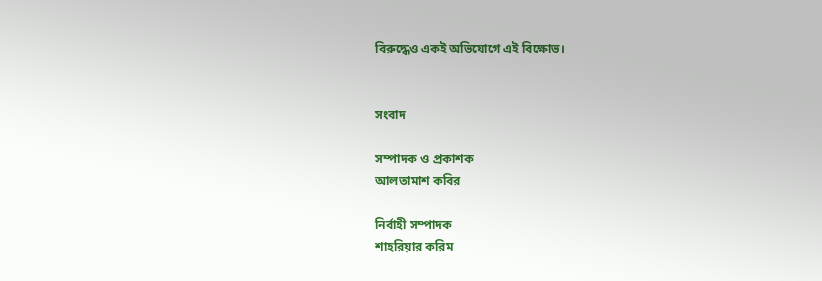বিরুদ্ধেও একই অভিযোগে এই বিক্ষোভ।


সংবাদ

সম্পাদক ও প্রকাশক
আলতামাশ কবির

নির্বাহী সম্পাদক
শাহরিয়ার করিম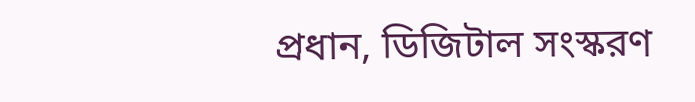প্রধান, ডিজিটাল সংস্করণ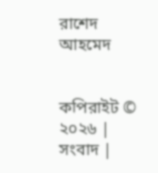রাশেদ আহমেদ


কপিরাইট © ২০২৬ | সংবাদ |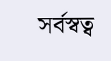সর্বস্বত্ব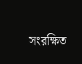সংরক্ষিত